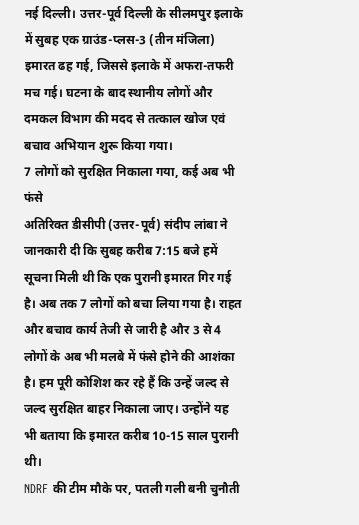नई दिल्ली। उत्तर-पूर्व दिल्ली के सीलमपुर इलाके में सुबह एक ग्राउंड-प्लस-3 (तीन मंजिला) इमारत ढह गई, जिससे इलाके में अफरा-तफरी मच गई। घटना के बाद स्थानीय लोगों और दमकल विभाग की मदद से तत्काल खोज एवं बचाव अभियान शुरू किया गया।
7 लोगों को सुरक्षित निकाला गया, कई अब भी फंसे
अतिरिक्त डीसीपी (उत्तर-पूर्व) संदीप लांबा ने जानकारी दी कि सुबह करीब 7:15 बजे हमें सूचना मिली थी कि एक पुरानी इमारत गिर गई है। अब तक 7 लोगों को बचा लिया गया है। राहत और बचाव कार्य तेजी से जारी है और 3 से 4 लोगों के अब भी मलबे में फंसे होने की आशंका है। हम पूरी कोशिश कर रहे हैं कि उन्हें जल्द से जल्द सुरक्षित बाहर निकाला जाए। उन्होंने यह भी बताया कि इमारत करीब 10-15 साल पुरानी थी।
NDRF की टीम मौके पर, पतली गली बनी चुनौती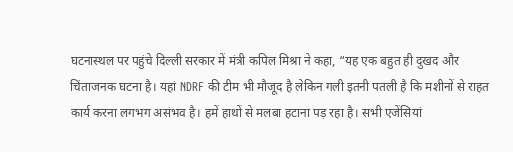घटनास्थल पर पहुंचे दिल्ली सरकार में मंत्री कपिल मिश्रा ने कहा, “यह एक बहुत ही दुखद और चिंताजनक घटना है। यहां NDRF की टीम भी मौजूद है लेकिन गली इतनी पतली है कि मशीनों से राहत कार्य करना लगभग असंभव है। हमें हाथों से मलबा हटाना पड़ रहा है। सभी एजेंसियां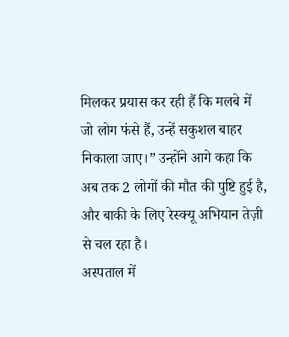मिलकर प्रयास कर रही हैं कि मलबे में जो लोग फंसे हैं, उन्हें सकुशल बाहर निकाला जाए।” उन्होंने आगे कहा कि अब तक 2 लोगों की मौत की पुष्टि हुई है, और बाकी के लिए रेस्क्यू अभियान तेज़ी से चल रहा है।
अस्पताल में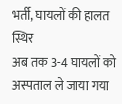भर्ती, घायलों की हालत स्थिर
अब तक 3-4 घायलों को अस्पताल ले जाया गया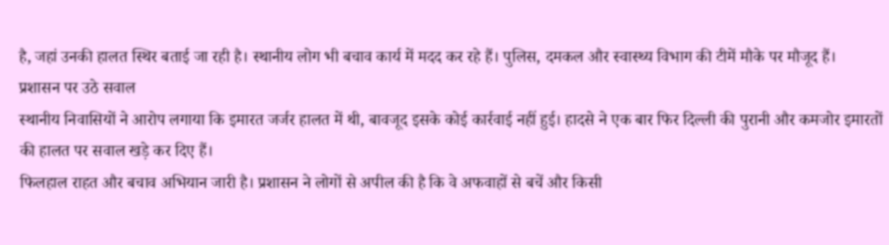है, जहां उनकी हालत स्थिर बताई जा रही है। स्थानीय लोग भी बचाव कार्य में मदद कर रहे हैं। पुलिस, दमकल और स्वास्थ्य विभाग की टीमें मौके पर मौजूद हैं।
प्रशासन पर उठे सवाल
स्थानीय निवासियों ने आरोप लगाया कि इमारत जर्जर हालत में थी, बावजूद इसके कोई कार्रवाई नहीं हुई। हादसे ने एक बार फिर दिल्ली की पुरानी और कमजोर इमारतों की हालत पर सवाल खड़े कर दिए हैं।
फिलहाल राहत और बचाव अभियान जारी है। प्रशासन ने लोगों से अपील की है कि वे अफवाहों से बचें और किसी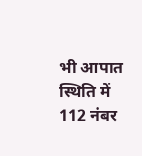भी आपात स्थिति में 112 नंबर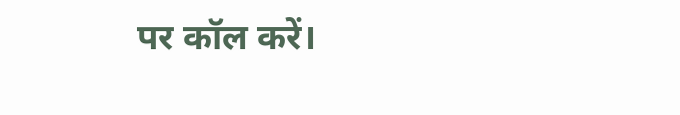पर कॉल करें।